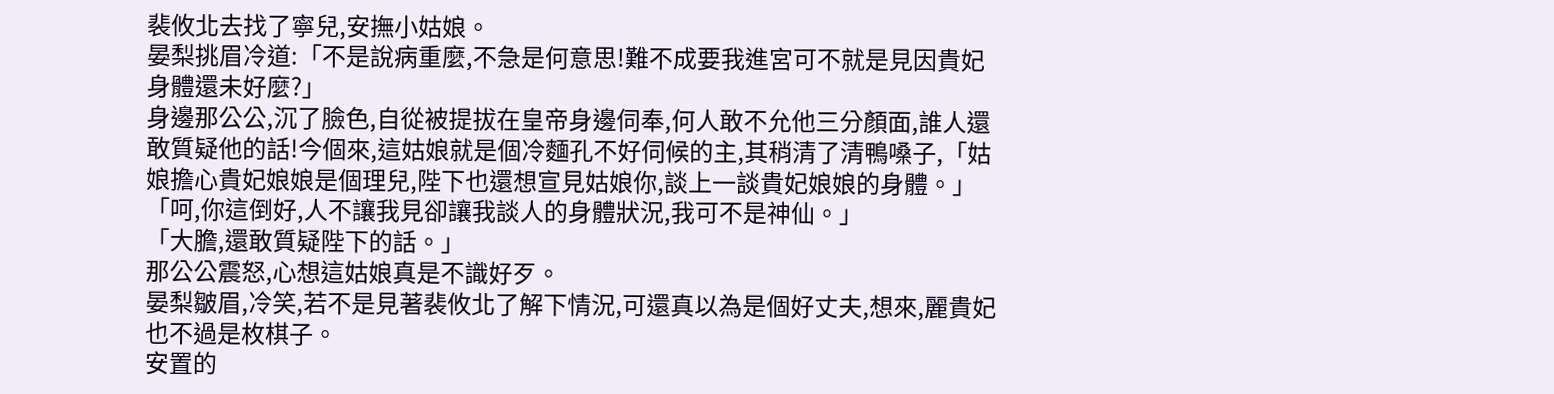裴攸北去找了寧兒,安撫小姑娘。
晏梨挑眉冷道:「不是說病重麼,不急是何意思!難不成要我進宮可不就是見因貴妃身體還未好麼?」
身邊那公公,沉了臉色,自從被提拔在皇帝身邊伺奉,何人敢不允他三分顏面,誰人還敢質疑他的話!今個來,這姑娘就是個冷麵孔不好伺候的主,其稍清了清鴨嗓子,「姑娘擔心貴妃娘娘是個理兒,陛下也還想宣見姑娘你,談上一談貴妃娘娘的身體。」
「呵,你這倒好,人不讓我見卻讓我談人的身體狀況,我可不是神仙。」
「大膽,還敢質疑陛下的話。」
那公公震怒,心想這姑娘真是不識好歹。
晏梨皺眉,冷笑,若不是見著裴攸北了解下情況,可還真以為是個好丈夫,想來,麗貴妃也不過是枚棋子。
安置的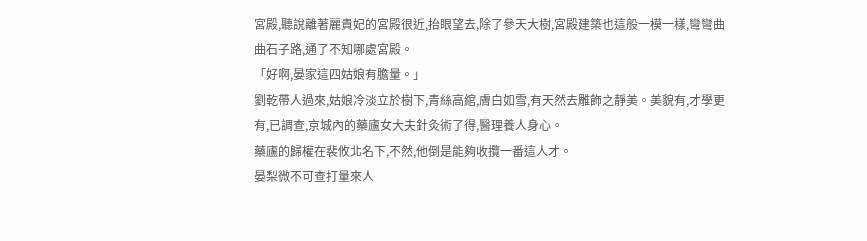宮殿,聽說離著麗貴妃的宮殿很近,抬眼望去,除了參天大樹,宮殿建築也這般一模一樣,彎彎曲曲石子路,通了不知哪處宮殿。
「好啊,晏家這四姑娘有膽量。」
劉乾帶人過來,姑娘冷淡立於樹下,青絲高綰,膚白如雪,有天然去雕飾之靜美。美貌有,才學更有,已調查,京城內的藥廬女大夫針灸術了得,醫理養人身心。
藥廬的歸權在裴攸北名下,不然,他倒是能夠收攬一番這人才。
晏梨微不可查打量來人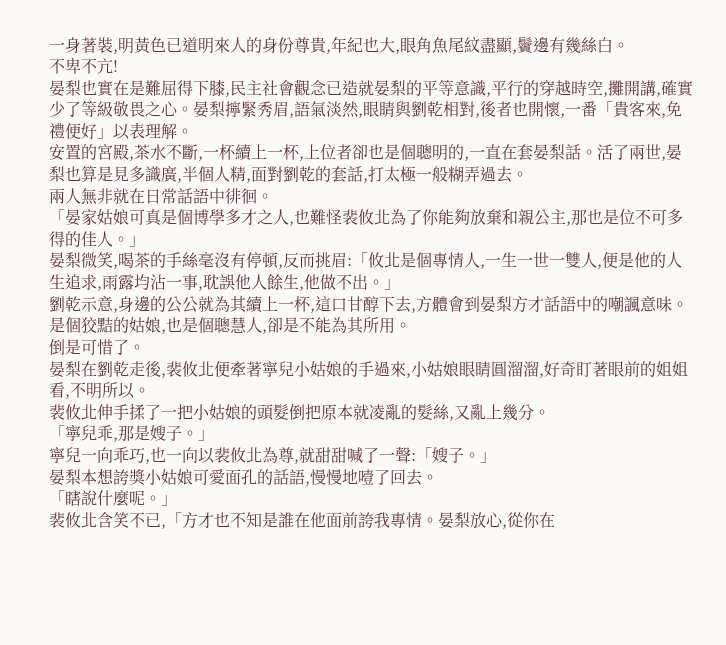一身著裝,明黃色已道明來人的身份尊貴,年紀也大,眼角魚尾紋盡顯,鬢邊有幾絲白。
不卑不亢!
晏梨也實在是難屈得下膝,民主社會觀念已造就晏梨的平等意識,平行的穿越時空,攤開講,確實少了等級敬畏之心。晏梨擰緊秀眉,語氣淡然,眼睛與劉乾相對,後者也開懷,一番「貴客來,免禮便好」以表理解。
安置的宮殿,茶水不斷,一杯續上一杯,上位者卻也是個聰明的,一直在套晏梨話。活了兩世,晏梨也算是見多識廣,半個人精,面對劉乾的套話,打太極一般糊弄過去。
兩人無非就在日常話語中徘徊。
「晏家姑娘可真是個博學多才之人,也難怪裴攸北為了你能夠放棄和親公主,那也是位不可多得的佳人。」
晏梨微笑,喝茶的手絲毫沒有停頓,反而挑眉:「攸北是個專情人,一生一世一雙人,便是他的人生追求,雨露均沾一事,耽誤他人餘生,他做不出。」
劉乾示意,身邊的公公就為其續上一杯,這口甘醇下去,方體會到晏梨方才話語中的嘲諷意味。
是個狡黠的姑娘,也是個聰慧人,卻是不能為其所用。
倒是可惜了。
晏梨在劉乾走後,裴攸北便牽著寧兒小姑娘的手過來,小姑娘眼睛圓溜溜,好奇盯著眼前的姐姐看,不明所以。
裴攸北伸手揉了一把小姑娘的頭髮倒把原本就凌亂的髮絲,又亂上幾分。
「寧兒乖,那是嫂子。」
寧兒一向乖巧,也一向以裴攸北為尊,就甜甜喊了一聲:「嫂子。」
晏梨本想誇獎小姑娘可愛面孔的話語,慢慢地噎了回去。
「瞎說什麼呢。」
裴攸北含笑不已,「方才也不知是誰在他面前誇我專情。晏梨放心,從你在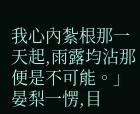我心內紮根那一天起,雨露均沾那便是不可能。」
晏梨一愣,目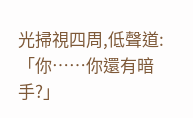光掃視四周,低聲道:「你……你還有暗手?」